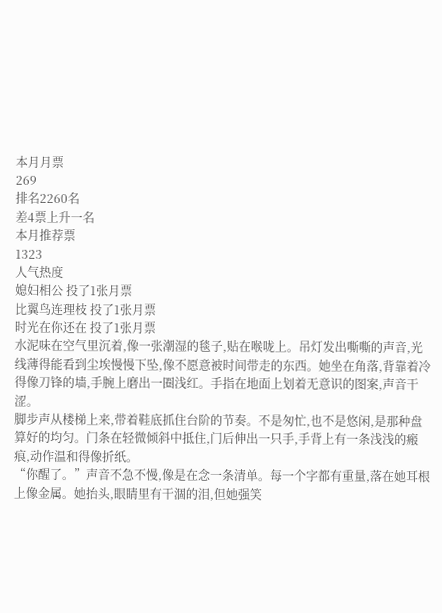本月月票
269
排名2260名
差4票上升一名
本月推荐票
1323
人气热度
媳妇相公 投了1张月票
比翼鸟连理枝 投了1张月票
时光在你还在 投了1张月票
水泥味在空气里沉着,像一张潮湿的毯子,贴在喉咙上。吊灯发出嘶嘶的声音,光线薄得能看到尘埃慢慢下坠,像不愿意被时间带走的东西。她坐在角落,背靠着冷得像刀锋的墙,手腕上磨出一圈浅红。手指在地面上划着无意识的图案,声音干涩。
脚步声从楼梯上来,带着鞋底抓住台阶的节奏。不是匆忙,也不是悠闲,是那种盘算好的均匀。门条在轻微倾斜中抵住,门后伸出一只手,手背上有一条浅浅的瘢痕,动作温和得像折纸。
“你醒了。”声音不急不慢,像是在念一条清单。每一个字都有重量,落在她耳根上像金属。她抬头,眼睛里有干涸的泪,但她强笑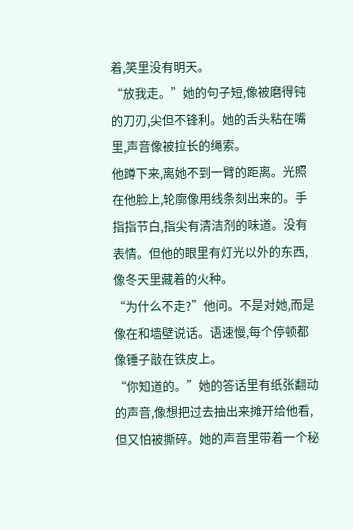着,笑里没有明天。
“放我走。”她的句子短,像被磨得钝的刀刃,尖但不锋利。她的舌头粘在嘴里,声音像被拉长的绳索。
他蹲下来,离她不到一臂的距离。光照在他脸上,轮廓像用线条刻出来的。手指指节白,指尖有清洁剂的味道。没有表情。但他的眼里有灯光以外的东西,像冬天里藏着的火种。
“为什么不走?”他问。不是对她,而是像在和墙壁说话。语速慢,每个停顿都像锤子敲在铁皮上。
“你知道的。”她的答话里有纸张翻动的声音,像想把过去抽出来摊开给他看,但又怕被撕碎。她的声音里带着一个秘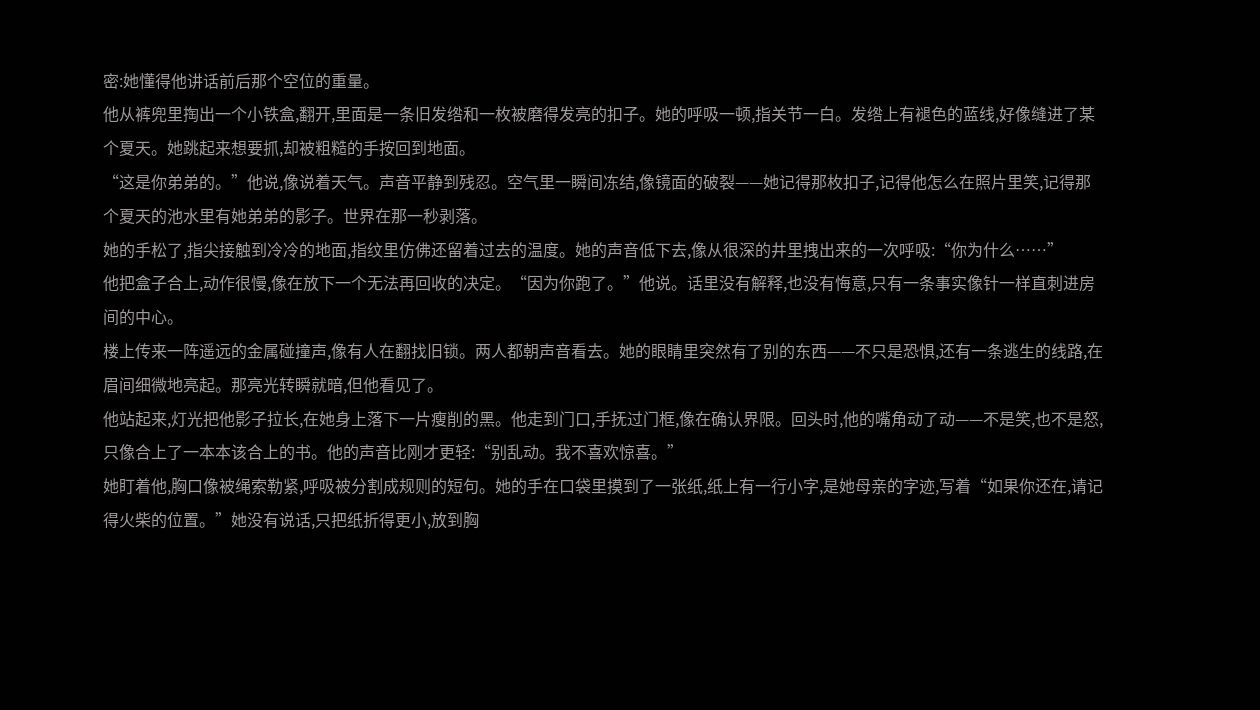密:她懂得他讲话前后那个空位的重量。
他从裤兜里掏出一个小铁盒,翻开,里面是一条旧发绺和一枚被磨得发亮的扣子。她的呼吸一顿,指关节一白。发绺上有褪色的蓝线,好像缝进了某个夏天。她跳起来想要抓,却被粗糙的手按回到地面。
“这是你弟弟的。”他说,像说着天气。声音平静到残忍。空气里一瞬间冻结,像镜面的破裂——她记得那枚扣子,记得他怎么在照片里笑,记得那个夏天的池水里有她弟弟的影子。世界在那一秒剥落。
她的手松了,指尖接触到冷冷的地面,指纹里仿佛还留着过去的温度。她的声音低下去,像从很深的井里拽出来的一次呼吸:“你为什么……”
他把盒子合上,动作很慢,像在放下一个无法再回收的决定。“因为你跑了。”他说。话里没有解释,也没有悔意,只有一条事实像针一样直刺进房间的中心。
楼上传来一阵遥远的金属碰撞声,像有人在翻找旧锁。两人都朝声音看去。她的眼睛里突然有了别的东西——不只是恐惧,还有一条逃生的线路,在眉间细微地亮起。那亮光转瞬就暗,但他看见了。
他站起来,灯光把他影子拉长,在她身上落下一片瘦削的黑。他走到门口,手抚过门框,像在确认界限。回头时,他的嘴角动了动——不是笑,也不是怒,只像合上了一本本该合上的书。他的声音比刚才更轻:“别乱动。我不喜欢惊喜。”
她盯着他,胸口像被绳索勒紧,呼吸被分割成规则的短句。她的手在口袋里摸到了一张纸,纸上有一行小字,是她母亲的字迹,写着“如果你还在,请记得火柴的位置。”她没有说话,只把纸折得更小,放到胸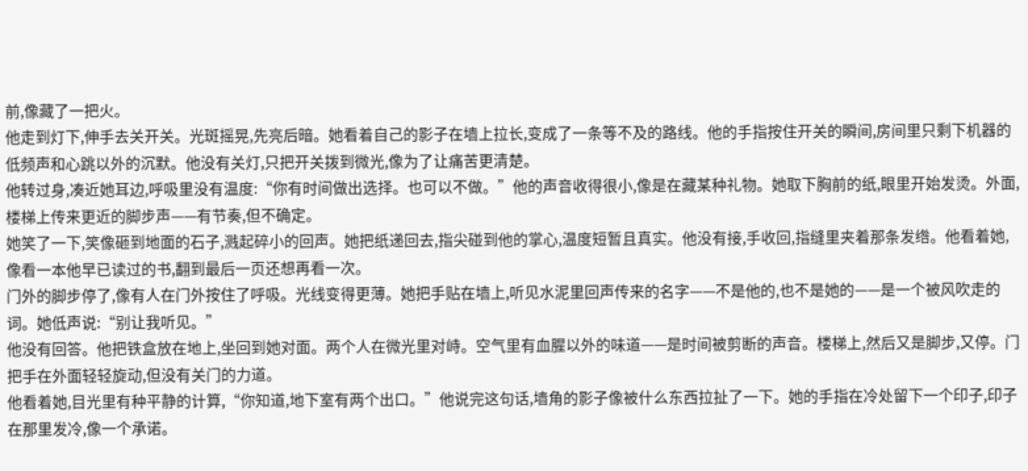前,像藏了一把火。
他走到灯下,伸手去关开关。光斑摇晃,先亮后暗。她看着自己的影子在墙上拉长,变成了一条等不及的路线。他的手指按住开关的瞬间,房间里只剩下机器的低频声和心跳以外的沉默。他没有关灯,只把开关拨到微光,像为了让痛苦更清楚。
他转过身,凑近她耳边,呼吸里没有温度:“你有时间做出选择。也可以不做。”他的声音收得很小,像是在藏某种礼物。她取下胸前的纸,眼里开始发烫。外面,楼梯上传来更近的脚步声——有节奏,但不确定。
她笑了一下,笑像砸到地面的石子,溅起碎小的回声。她把纸递回去,指尖碰到他的掌心,温度短暂且真实。他没有接,手收回,指缝里夹着那条发绺。他看着她,像看一本他早已读过的书,翻到最后一页还想再看一次。
门外的脚步停了,像有人在门外按住了呼吸。光线变得更薄。她把手贴在墙上,听见水泥里回声传来的名字——不是他的,也不是她的——是一个被风吹走的词。她低声说:“别让我听见。”
他没有回答。他把铁盒放在地上,坐回到她对面。两个人在微光里对峙。空气里有血腥以外的味道——是时间被剪断的声音。楼梯上,然后又是脚步,又停。门把手在外面轻轻旋动,但没有关门的力道。
他看着她,目光里有种平静的计算,“你知道,地下室有两个出口。”他说完这句话,墙角的影子像被什么东西拉扯了一下。她的手指在冷处留下一个印子,印子在那里发冷,像一个承诺。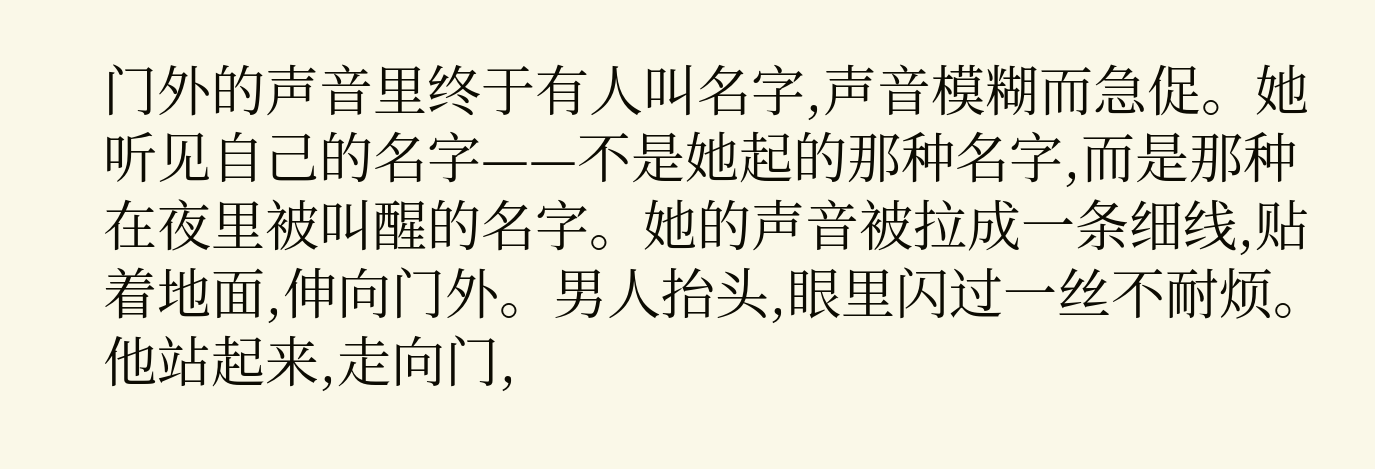门外的声音里终于有人叫名字,声音模糊而急促。她听见自己的名字——不是她起的那种名字,而是那种在夜里被叫醒的名字。她的声音被拉成一条细线,贴着地面,伸向门外。男人抬头,眼里闪过一丝不耐烦。他站起来,走向门,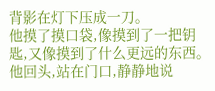背影在灯下压成一刀。
他摸了摸口袋,像摸到了一把钥匙,又像摸到了什么更远的东西。他回头,站在门口,静静地说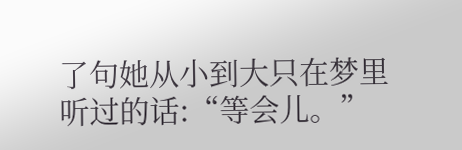了句她从小到大只在梦里听过的话:“等会儿。”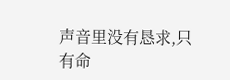声音里没有恳求,只有命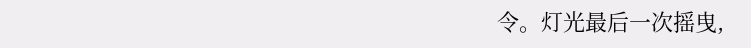令。灯光最后一次摇曳,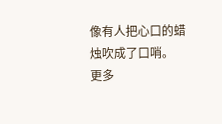像有人把心口的蜡烛吹成了口哨。
更多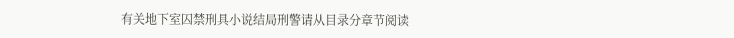有关地下室囚禁刑具小说结局刑警请从目录分章节阅读